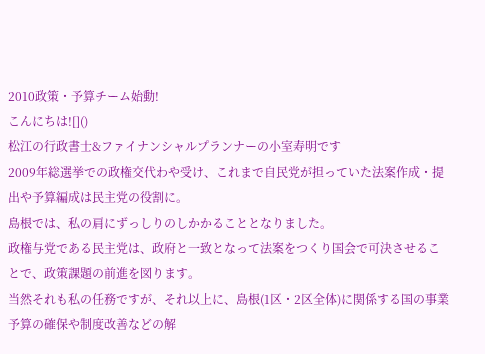2010政策・予算チーム始動!
こんにちは![]()
松江の行政書士&ファイナンシャルプランナーの小室寿明です
2009年総選挙での政権交代わや受け、これまで自民党が担っていた法案作成・提出や予算編成は民主党の役割に。
島根では、私の肩にずっしりのしかかることとなりました。
政権与党である民主党は、政府と一致となって法案をつくり国会で可決させることで、政策課題の前進を図ります。
当然それも私の任務ですが、それ以上に、島根(1区・2区全体)に関係する国の事業予算の確保や制度改善などの解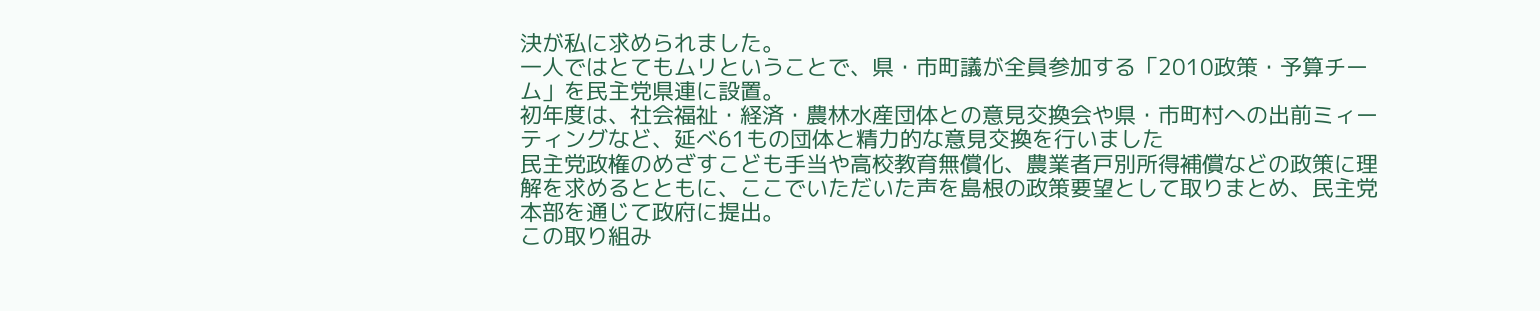決が私に求められました。
一人ではとてもムリということで、県・市町議が全員参加する「2010政策・予算チーム」を民主党県連に設置。
初年度は、社会福祉・経済・農林水産団体との意見交換会や県・市町村への出前ミィーティングなど、延べ61もの団体と精力的な意見交換を行いました
民主党政権のめざすこども手当や高校教育無償化、農業者戸別所得補償などの政策に理解を求めるとともに、ここでいただいた声を島根の政策要望として取りまとめ、民主党本部を通じて政府に提出。
この取り組み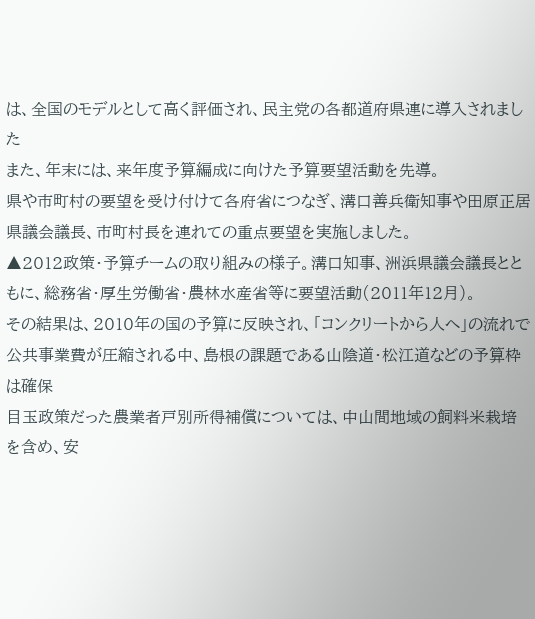は、全国のモデルとして高く評価され、民主党の各都道府県連に導入されました
また、年末には、来年度予算編成に向けた予算要望活動を先導。
県や市町村の要望を受け付けて各府省につなぎ、溝口善兵衛知事や田原正居県議会議長、市町村長を連れての重点要望を実施しました。
▲2012政策・予算チームの取り組みの様子。溝口知事、洲浜県議会議長とともに、総務省・厚生労働省・農林水産省等に要望活動(2011年12月)。
その結果は、2010年の国の予算に反映され、「コンクリートから人へ」の流れで公共事業費が圧縮される中、島根の課題である山陰道・松江道などの予算枠は確保
目玉政策だった農業者戸別所得補償については、中山間地域の飼料米栽培を含め、安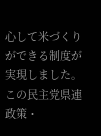心して米づくりができる制度が実現しました。
この民主党県連政策・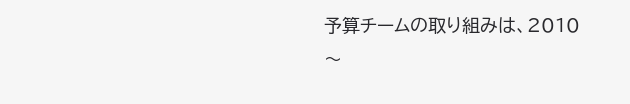予算チームの取り組みは、2010〜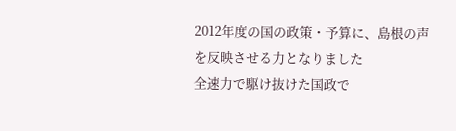2012年度の国の政策・予算に、島根の声を反映させる力となりました
全速力で駆け抜けた国政で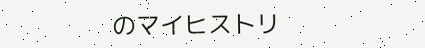のマイヒストリ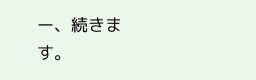ー、続きます。